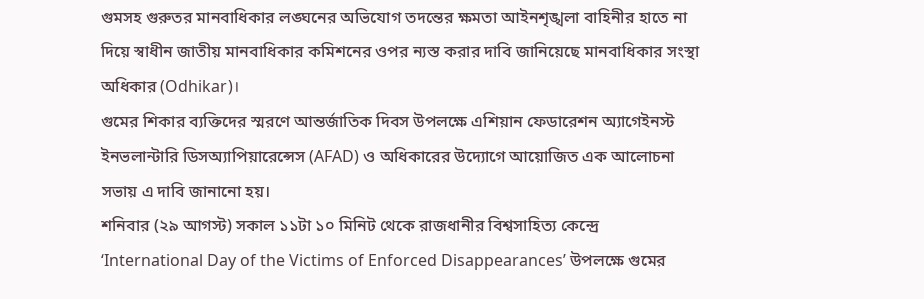গুমসহ গুরুতর মানবাধিকার লঙ্ঘনের অভিযোগ তদন্তের ক্ষমতা আইনশৃঙ্খলা বাহিনীর হাতে না দিয়ে স্বাধীন জাতীয় মানবাধিকার কমিশনের ওপর ন্যস্ত করার দাবি জানিয়েছে মানবাধিকার সংস্থা অধিকার (Odhikar)।
গুমের শিকার ব্যক্তিদের স্মরণে আন্তর্জাতিক দিবস উপলক্ষে এশিয়ান ফেডারেশন অ্যাগেইনস্ট ইনভলান্টারি ডিসঅ্যাপিয়ারেন্সেস (AFAD) ও অধিকারের উদ্যোগে আয়োজিত এক আলোচনা সভায় এ দাবি জানানো হয়।
শনিবার (২৯ আগস্ট) সকাল ১১টা ১০ মিনিট থেকে রাজধানীর বিশ্বসাহিত্য কেন্দ্রে ‘International Day of the Victims of Enforced Disappearances’ উপলক্ষে গুমের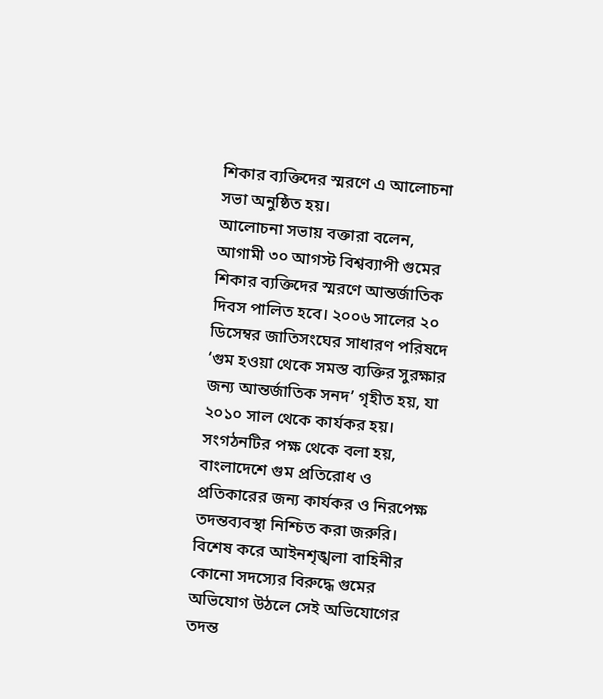শিকার ব্যক্তিদের স্মরণে এ আলোচনা সভা অনুষ্ঠিত হয়।
আলোচনা সভায় বক্তারা বলেন, আগামী ৩০ আগস্ট বিশ্বব্যাপী গুমের শিকার ব্যক্তিদের স্মরণে আন্তর্জাতিক দিবস পালিত হবে। ২০০৬ সালের ২০ ডিসেম্বর জাতিসংঘের সাধারণ পরিষদে ‘গুম হওয়া থেকে সমস্ত ব্যক্তির সুরক্ষার জন্য আন্তর্জাতিক সনদ’ গৃহীত হয়, যা ২০১০ সাল থেকে কার্যকর হয়।
সংগঠনটির পক্ষ থেকে বলা হয়, বাংলাদেশে গুম প্রতিরোধ ও প্রতিকারের জন্য কার্যকর ও নিরপেক্ষ তদন্তব্যবস্থা নিশ্চিত করা জরুরি। বিশেষ করে আইনশৃঙ্খলা বাহিনীর কোনো সদস্যের বিরুদ্ধে গুমের অভিযোগ উঠলে সেই অভিযোগের তদন্ত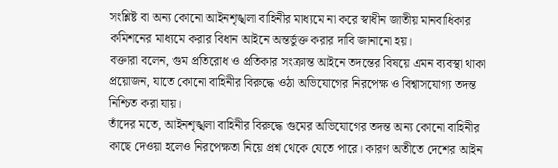সংশ্লিষ্ট বা অন্য কোনো আইনশৃঙ্খলা বাহিনীর মাধ্যমে না করে স্বাধীন জাতীয় মানবাধিকার কমিশনের মাধ্যমে করার বিধান আইনে অন্তর্ভুক্ত করার দাবি জানানো হয়।
বক্তারা বলেন, গুম প্রতিরোধ ও প্রতিকার সংক্রান্ত আইনে তদন্তের বিষয়ে এমন ব্যবস্থা থাকা প্রয়োজন, যাতে কোনো বাহিনীর বিরুদ্ধে ওঠা অভিযোগের নিরপেক্ষ ও বিশ্বাসযোগ্য তদন্ত নিশ্চিত করা যায়।
তাঁদের মতে, আইনশৃঙ্খলা বাহিনীর বিরুদ্ধে গুমের অভিযোগের তদন্ত অন্য কোনো বাহিনীর কাছে দেওয়া হলেও নিরপেক্ষতা নিয়ে প্রশ্ন থেকে যেতে পারে। কারণ অতীতে দেশের আইন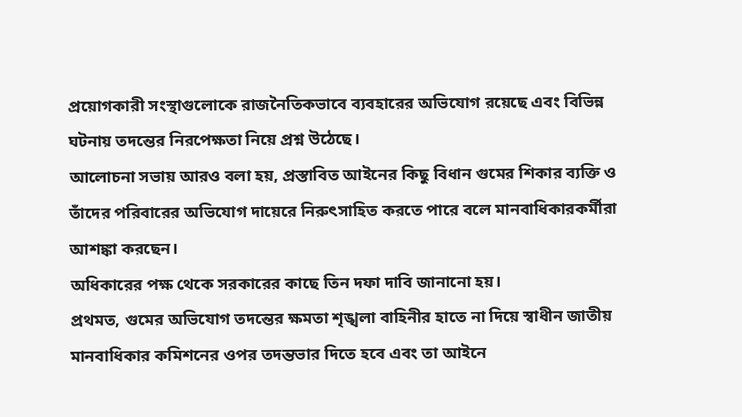প্রয়োগকারী সংস্থাগুলোকে রাজনৈতিকভাবে ব্যবহারের অভিযোগ রয়েছে এবং বিভিন্ন ঘটনায় তদন্তের নিরপেক্ষতা নিয়ে প্রশ্ন উঠেছে।
আলোচনা সভায় আরও বলা হয়, প্রস্তাবিত আইনের কিছু বিধান গুমের শিকার ব্যক্তি ও তাঁদের পরিবারের অভিযোগ দায়েরে নিরুৎসাহিত করতে পারে বলে মানবাধিকারকর্মীরা আশঙ্কা করছেন।
অধিকারের পক্ষ থেকে সরকারের কাছে তিন দফা দাবি জানানো হয়।
প্রথমত, গুমের অভিযোগ তদন্তের ক্ষমতা শৃঙ্খলা বাহিনীর হাতে না দিয়ে স্বাধীন জাতীয় মানবাধিকার কমিশনের ওপর তদন্তভার দিতে হবে এবং তা আইনে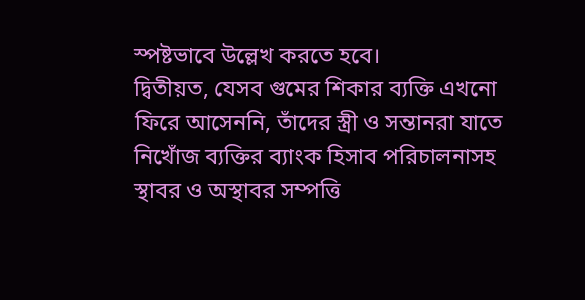স্পষ্টভাবে উল্লেখ করতে হবে।
দ্বিতীয়ত, যেসব গুমের শিকার ব্যক্তি এখনো ফিরে আসেননি, তাঁদের স্ত্রী ও সন্তানরা যাতে নিখোঁজ ব্যক্তির ব্যাংক হিসাব পরিচালনাসহ স্থাবর ও অস্থাবর সম্পত্তি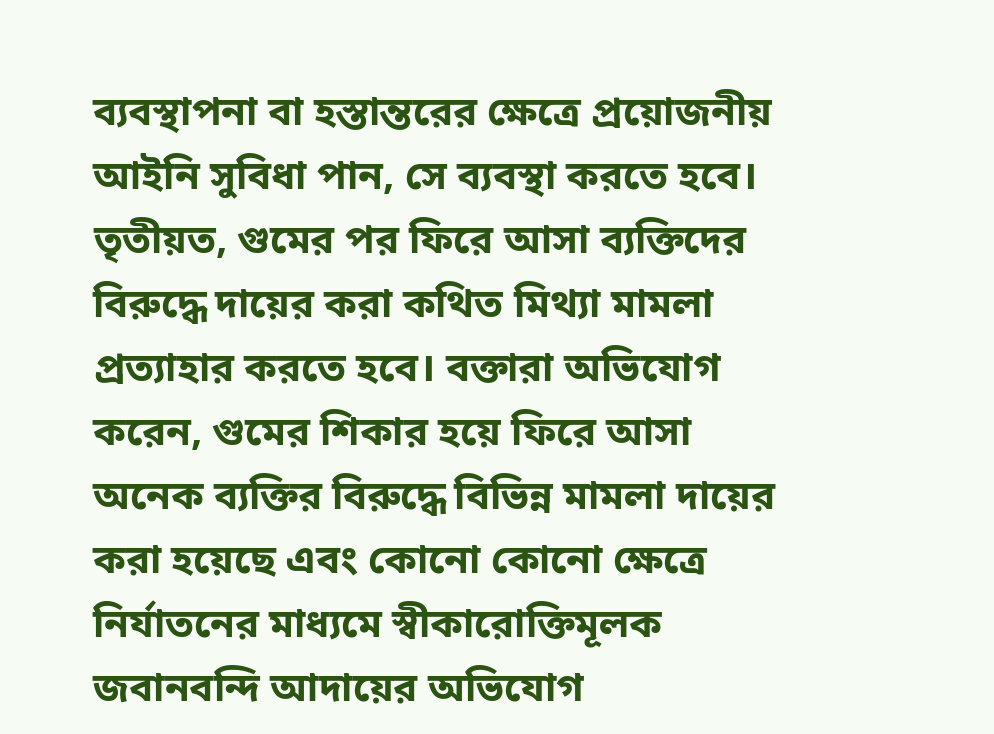ব্যবস্থাপনা বা হস্তান্তরের ক্ষেত্রে প্রয়োজনীয় আইনি সুবিধা পান, সে ব্যবস্থা করতে হবে।
তৃতীয়ত, গুমের পর ফিরে আসা ব্যক্তিদের বিরুদ্ধে দায়ের করা কথিত মিথ্যা মামলা প্রত্যাহার করতে হবে। বক্তারা অভিযোগ করেন, গুমের শিকার হয়ে ফিরে আসা অনেক ব্যক্তির বিরুদ্ধে বিভিন্ন মামলা দায়ের করা হয়েছে এবং কোনো কোনো ক্ষেত্রে নির্যাতনের মাধ্যমে স্বীকারোক্তিমূলক জবানবন্দি আদায়ের অভিযোগ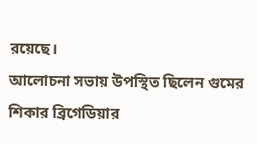রয়েছে।
আলোচনা সভায় উপস্থিত ছিলেন গুমের শিকার ব্রিগেডিয়ার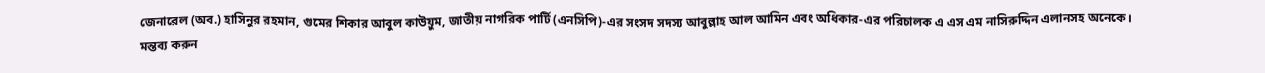জেনারেল (অব.) হাসিনুর রহমান, গুমের শিকার আবুল কাউয়ুম, জাতীয় নাগরিক পার্টি (এনসিপি)-এর সংসদ সদস্য আবুল্লাহ আল আমিন এবং অধিকার-এর পরিচালক এ এস এম নাসিরুদ্দিন এলানসহ অনেকে।
মন্তব্য করুন